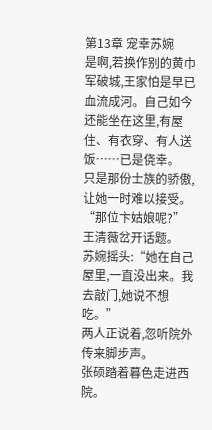第13章 宠幸苏婉
是啊,若换作别的黄巾军破城,王家怕是早已血流成河。自己如今还能坐在这里,有屋住、有衣穿、有人送饭……已是侥幸。
只是那份士族的骄傲,让她一时难以接受。
“那位卞姑娘呢?”王清薇岔开话题。
苏婉摇头:“她在自己屋里,一直没出来。我去敲门,她说不想吃。”
两人正说着,忽听院外传来脚步声。
张硕踏着暮色走进西院。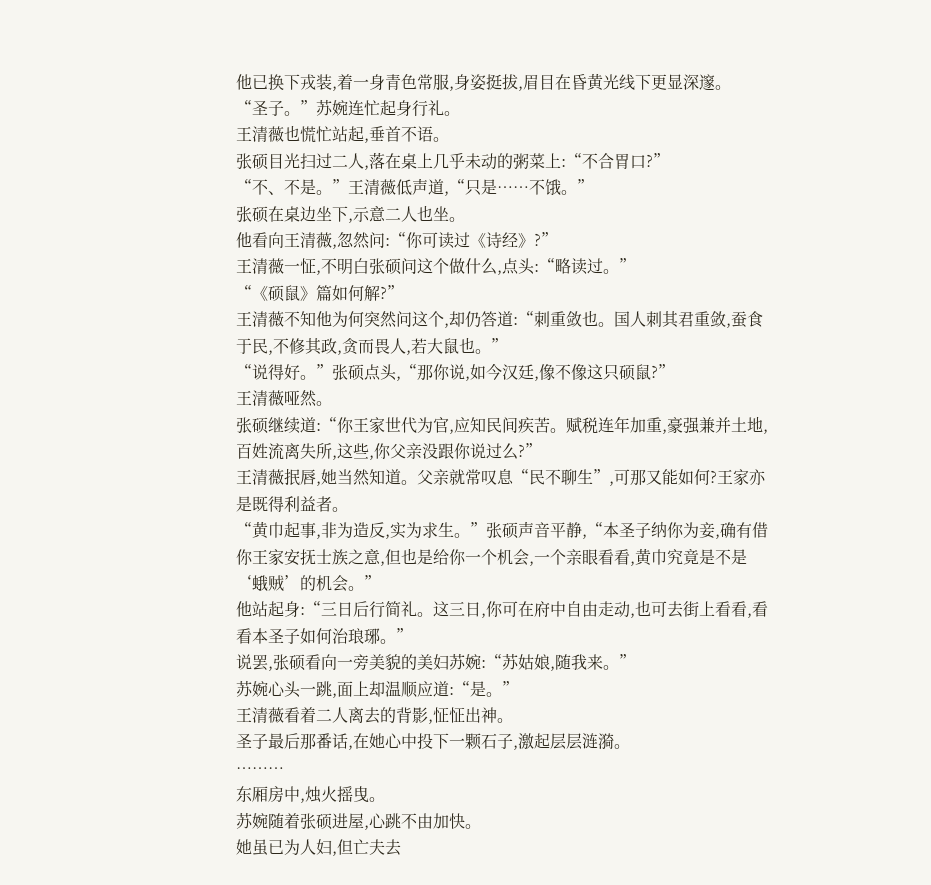他已换下戎装,着一身青色常服,身姿挺拔,眉目在昏黄光线下更显深邃。
“圣子。”苏婉连忙起身行礼。
王清薇也慌忙站起,垂首不语。
张硕目光扫过二人,落在桌上几乎未动的粥菜上:“不合胃口?”
“不、不是。”王清薇低声道,“只是……不饿。”
张硕在桌边坐下,示意二人也坐。
他看向王清薇,忽然问:“你可读过《诗经》?”
王清薇一怔,不明白张硕问这个做什么,点头:“略读过。”
“《硕鼠》篇如何解?”
王清薇不知他为何突然问这个,却仍答道:“刺重敛也。国人刺其君重敛,蚕食于民,不修其政,贪而畏人,若大鼠也。”
“说得好。”张硕点头,“那你说,如今汉廷,像不像这只硕鼠?”
王清薇哑然。
张硕继续道:“你王家世代为官,应知民间疾苦。赋税连年加重,豪强兼并土地,百姓流离失所,这些,你父亲没跟你说过么?”
王清薇抿唇,她当然知道。父亲就常叹息“民不聊生”,可那又能如何?王家亦是既得利益者。
“黄巾起事,非为造反,实为求生。”张硕声音平静,“本圣子纳你为妾,确有借你王家安抚士族之意,但也是给你一个机会,一个亲眼看看,黄巾究竟是不是‘蛾贼’的机会。”
他站起身:“三日后行简礼。这三日,你可在府中自由走动,也可去街上看看,看看本圣子如何治琅琊。”
说罢,张硕看向一旁美貌的美妇苏婉:“苏姑娘,随我来。”
苏婉心头一跳,面上却温顺应道:“是。”
王清薇看着二人离去的背影,怔怔出神。
圣子最后那番话,在她心中投下一颗石子,激起层层涟漪。
………
东厢房中,烛火摇曳。
苏婉随着张硕进屋,心跳不由加快。
她虽已为人妇,但亡夫去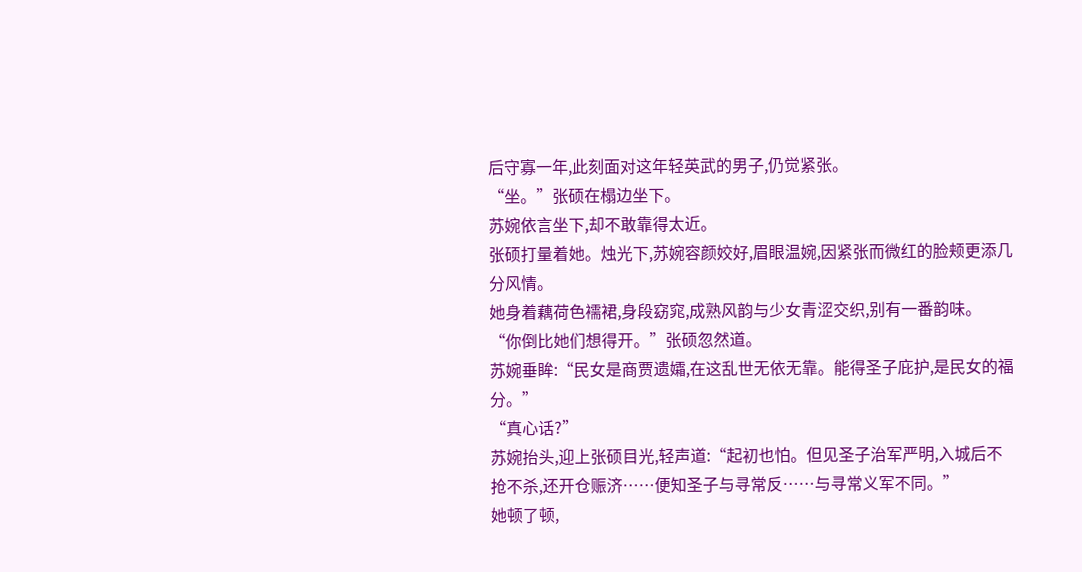后守寡一年,此刻面对这年轻英武的男子,仍觉紧张。
“坐。”张硕在榻边坐下。
苏婉依言坐下,却不敢靠得太近。
张硕打量着她。烛光下,苏婉容颜姣好,眉眼温婉,因紧张而微红的脸颊更添几分风情。
她身着藕荷色襦裙,身段窈窕,成熟风韵与少女青涩交织,别有一番韵味。
“你倒比她们想得开。”张硕忽然道。
苏婉垂眸:“民女是商贾遗孀,在这乱世无依无靠。能得圣子庇护,是民女的福分。”
“真心话?”
苏婉抬头,迎上张硕目光,轻声道:“起初也怕。但见圣子治军严明,入城后不抢不杀,还开仓赈济……便知圣子与寻常反……与寻常义军不同。”
她顿了顿,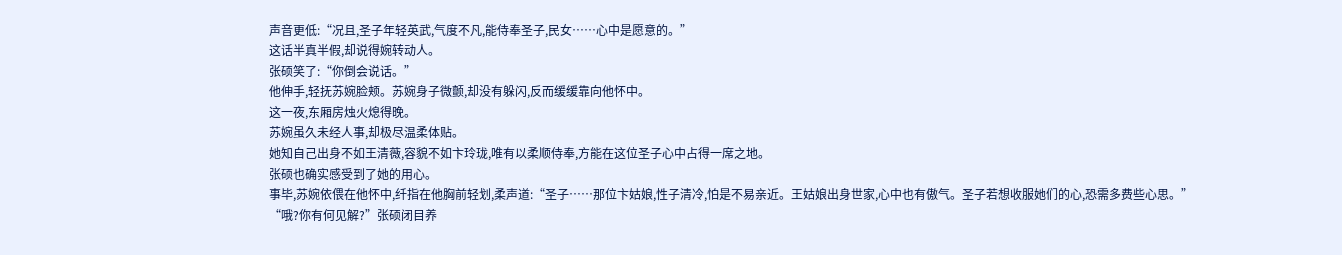声音更低:“况且,圣子年轻英武,气度不凡,能侍奉圣子,民女……心中是愿意的。”
这话半真半假,却说得婉转动人。
张硕笑了:“你倒会说话。”
他伸手,轻抚苏婉脸颊。苏婉身子微颤,却没有躲闪,反而缓缓靠向他怀中。
这一夜,东厢房烛火熄得晚。
苏婉虽久未经人事,却极尽温柔体贴。
她知自己出身不如王清薇,容貌不如卞玲珑,唯有以柔顺侍奉,方能在这位圣子心中占得一席之地。
张硕也确实感受到了她的用心。
事毕,苏婉依偎在他怀中,纤指在他胸前轻划,柔声道:“圣子……那位卞姑娘,性子清冷,怕是不易亲近。王姑娘出身世家,心中也有傲气。圣子若想收服她们的心,恐需多费些心思。”
“哦?你有何见解?”张硕闭目养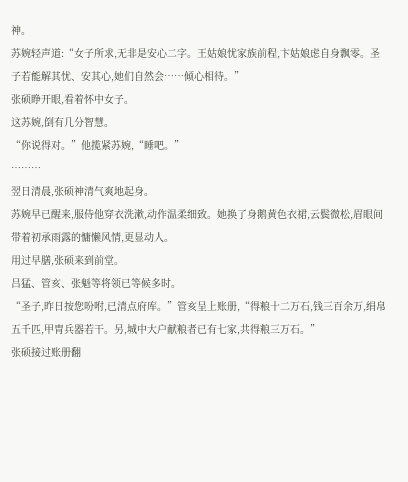神。
苏婉轻声道:“女子所求,无非是安心二字。王姑娘忧家族前程,卞姑娘虑自身飘零。圣子若能解其忧、安其心,她们自然会……倾心相待。”
张硕睁开眼,看着怀中女子。
这苏婉,倒有几分智慧。
“你说得对。”他揽紧苏婉,“睡吧。”
………
翌日清晨,张硕神清气爽地起身。
苏婉早已醒来,服侍他穿衣洗漱,动作温柔细致。她换了身鹅黄色衣裙,云鬓微松,眉眼间带着初承雨露的慵懒风情,更显动人。
用过早膳,张硕来到前堂。
吕猛、管亥、张魁等将领已等候多时。
“圣子,昨日按您吩咐,已清点府库。”管亥呈上账册,“得粮十二万石,钱三百余万,绢帛五千匹,甲胄兵器若干。另,城中大户献粮者已有七家,共得粮三万石。”
张硕接过账册翻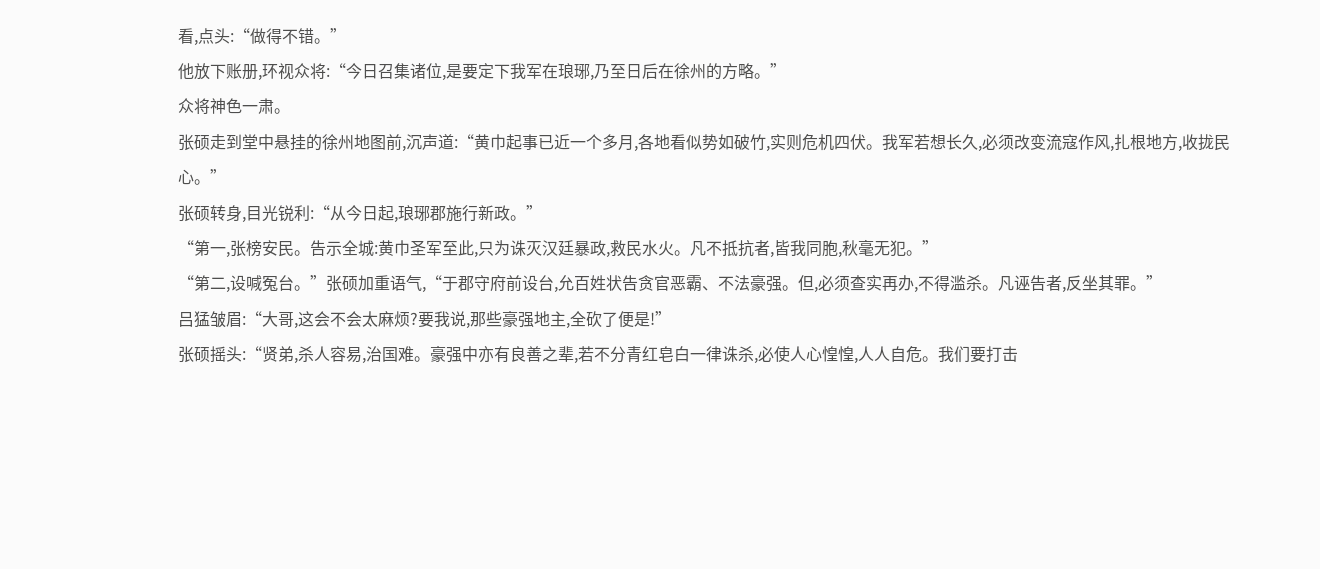看,点头:“做得不错。”
他放下账册,环视众将:“今日召集诸位,是要定下我军在琅琊,乃至日后在徐州的方略。”
众将神色一肃。
张硕走到堂中悬挂的徐州地图前,沉声道:“黄巾起事已近一个多月,各地看似势如破竹,实则危机四伏。我军若想长久,必须改变流寇作风,扎根地方,收拢民心。”
张硕转身,目光锐利:“从今日起,琅琊郡施行新政。”
“第一,张榜安民。告示全城:黄巾圣军至此,只为诛灭汉廷暴政,救民水火。凡不抵抗者,皆我同胞,秋毫无犯。”
“第二,设喊冤台。”张硕加重语气,“于郡守府前设台,允百姓状告贪官恶霸、不法豪强。但,必须查实再办,不得滥杀。凡诬告者,反坐其罪。”
吕猛皱眉:“大哥,这会不会太麻烦?要我说,那些豪强地主,全砍了便是!”
张硕摇头:“贤弟,杀人容易,治国难。豪强中亦有良善之辈,若不分青红皂白一律诛杀,必使人心惶惶,人人自危。我们要打击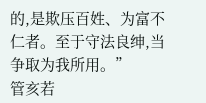的,是欺压百姓、为富不仁者。至于守法良绅,当争取为我所用。”
管亥若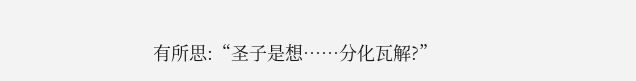有所思:“圣子是想……分化瓦解?”